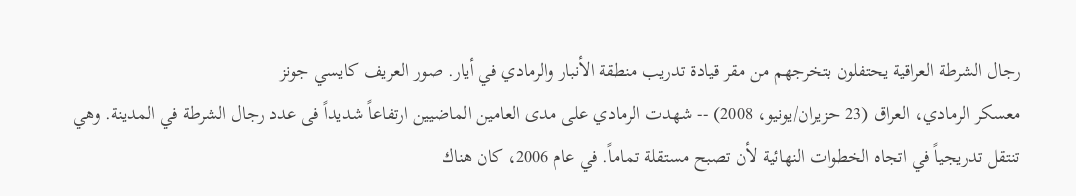رجال الشرطة العراقية يحتفلون بتخرجهم من مقر قيادة تدريب منطقة الأنبار والرمادي في أيار. صور العريف كايسي جونز
معسكر الرمادي، العراق (23 حزيران/يونيو، 2008) -- شهدت الرمادي على مدى العامين الماضيين ارتفاعاً شديداً فى عدد رجال الشرطة في المدينة. وهي تنتقل تدريجياً في اتجاه الخطوات النهائية لأن تصبح مستقلة تماماً. في عام 2006، كان هناك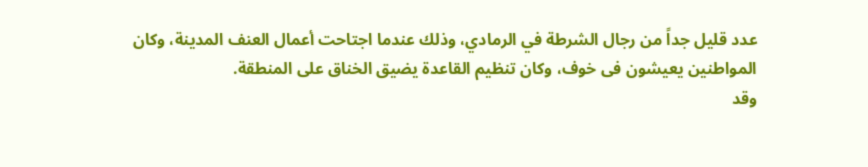عدد قليل جداً من رجال الشرطة في الرمادي، وذلك عندما اجتاحت أعمال العنف المدينة، وكان المواطنين يعيشون فى خوف، وكان تنظيم القاعدة يضيق الخناق على المنطقة.
وقد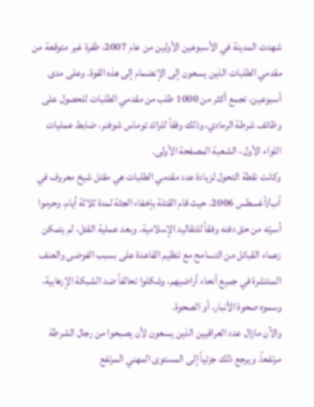شهدت المدينة في الأسبوعين الأولين من عام 2007، طفرة غير متوقعة من مقدمي الطلبات الذين يسعون إلى الإنضمام إلى هذه القوة. وعلى مدى أسبوعين، تجمع أكثر من 1000 طلب من مقدمي الطلبات للحصول على وظائف شرطة الرمادي، وذلك وفقاً للرائد توماس شوفنر، ضابط عمليات اللواء الأول ، الشعبة المصفحة الأولى.
وكانت نقطة التحول لزيادة عدد مقدمي الطلبات هي مقتل شيخ معروف في آب/أغسطس 2006، حيث قام القتلة بإخفاء الجثة لمدة ثلاثة أيام، وحرموا أسرته من حق دفنه وفقاً للتقاليد الإسلامية. وبعد عملية القتل، لم يتمكن زعماء القبائل من التسامح مع تنظيم القاعدة على بسبب الفوضى والعنف المنتشرة في جميع أنحاء أراضيهم، وشكلوا تحالفاً ضد الشبكة الإرهابية، وسموه صحوة الأنبار، أو الصحوة.
والآن مازال عدد العراقيين الذين يسعون لأن يصبحوا من رجال الشرطة مرتفعاً. ويرجع ذلك جزئياً إلى المستوى المهني المرتفع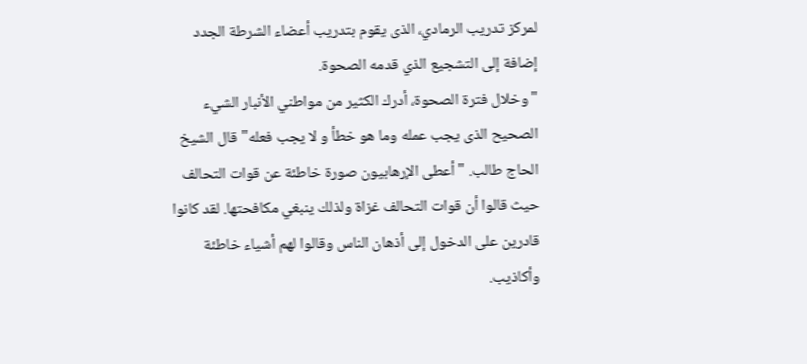لمركز تدريب الرمادي، الذى يقوم بتدريب أعضاء الشرطة الجدد إضافة إلى التشجيع الذي قدمه الصحوة.
"وخلال فترة الصحوة، أدرك الكثير من مواطني الأنبار الشيء الصحيح الذى يجب عمله وما هو خطأ و لا يجب فعله" قال الشيخ الحاج طالب. "أعطى الإرهابيون صورة خاطئة عن قوات التحالف حيث قالوا أن قوات التحالف غزاة ولذلك ينبغي مكافحتها. لقد كانوا قادرين على الدخول إلى أذهان الناس وقالوا لهم أشياء خاطئة وأكاذيب.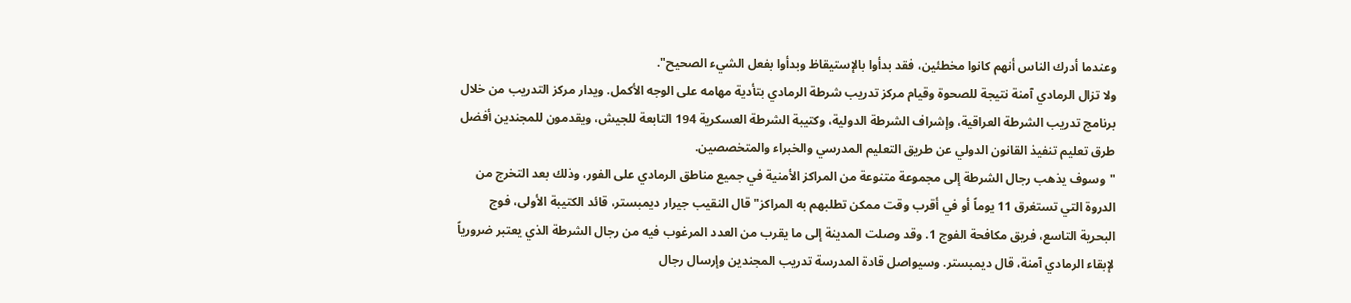وعندما أدرك الناس أنهم كانوا مخطئين، فقد بدأوا بالإستيقاظ وبدأوا بفعل الشيء الصحيح".
ولا تزال الرمادي آمنة نتيجة للصحوة وقيام مركز تدريب شرطة الرمادي بتأدية مهامه على الوجه الأكمل. ويدار مركز التدريب من خلال برنامج تدريب الشرطة العراقية، وإشراف الشرطة الدولية، وكتيبة الشرطة العسكرية 194 التابعة للجيش، ويقدمون للمجندين أفضل طرق تعليم تنفيذ القانون الدولي عن طريق التعليم المدرسي والخبراء والمتخصصين.
"وسوف يذهب رجال الشرطة إلى مجموعة متنوعة من المراكز الأمنية في جميع مناطق الرمادي على الفور، وذلك بعد التخرج من الدروة التي تستغرق 11 يوماً أو في أقرب وقت ممكن تطلبهم به المراكز" قال النقيب جيرار ديمبستر، قائد الكتيبة الأولى، فوج البحرية التاسع، فريق مكافحة الفوج 1. وقد وصلت المدينة إلى ما يقرب من العدد المرغوب فيه من رجال الشرطة الذي يعتبر ضرورياً لإبقاء الرمادي آمنة، قال ديمبستر. وسيواصل قادة المدرسة تدريب المجندين وإرسال رجال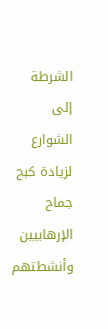الشرطة إلى الشوارع لزيادة كبح جماح الإرهابيين وأنشطتهم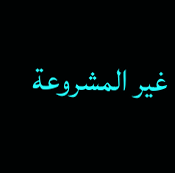غير المشروعة